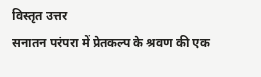विस्तृत उत्तर
सनातन परंपरा में प्रेतकल्प के श्रवण की एक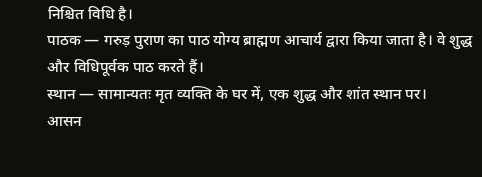निश्चित विधि है।
पाठक — गरुड़ पुराण का पाठ योग्य ब्राह्मण आचार्य द्वारा किया जाता है। वे शुद्ध और विधिपूर्वक पाठ करते हैं।
स्थान — सामान्यतः मृत व्यक्ति के घर में, एक शुद्ध और शांत स्थान पर।
आसन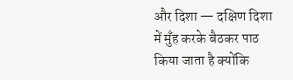और दिशा — दक्षिण दिशा में मुँह करके बैठकर पाठ किया जाता है क्योंकि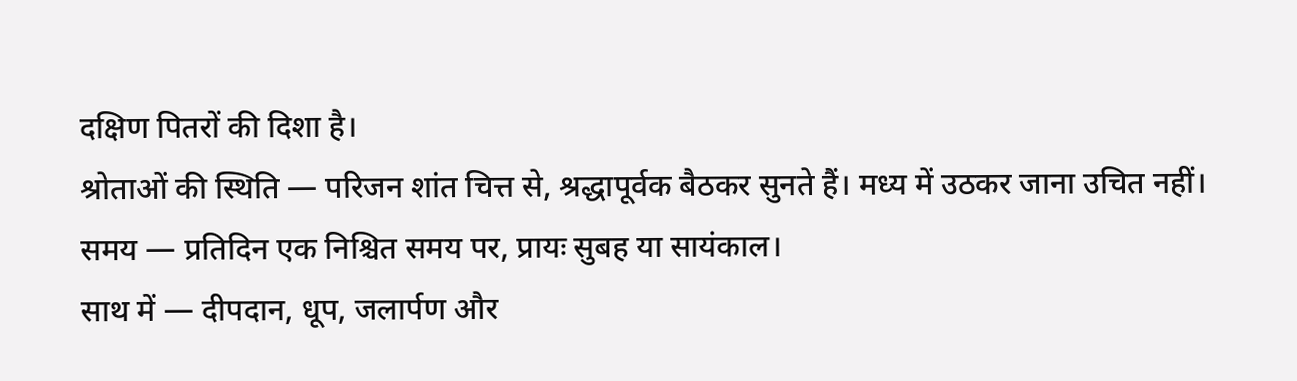दक्षिण पितरों की दिशा है।
श्रोताओं की स्थिति — परिजन शांत चित्त से, श्रद्धापूर्वक बैठकर सुनते हैं। मध्य में उठकर जाना उचित नहीं।
समय — प्रतिदिन एक निश्चित समय पर, प्रायः सुबह या सायंकाल।
साथ में — दीपदान, धूप, जलार्पण और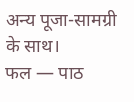अन्य पूजा-सामग्री के साथ।
फल — पाठ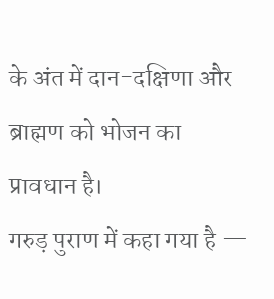के अंत में दान-दक्षिणा और ब्राह्मण को भोजन का प्रावधान है।
गरुड़ पुराण में कहा गया है —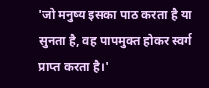'जो मनुष्य इसका पाठ करता है या सुनता है, वह पापमुक्त होकर स्वर्ग प्राप्त करता है।'